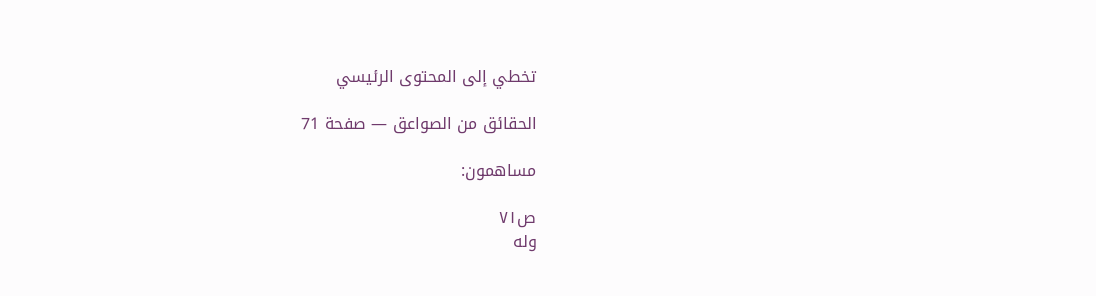تخطي إلى المحتوى الرئيسي

الحقائق من الصواعق — صفحة 71

مساهمون:

ص٧١
وله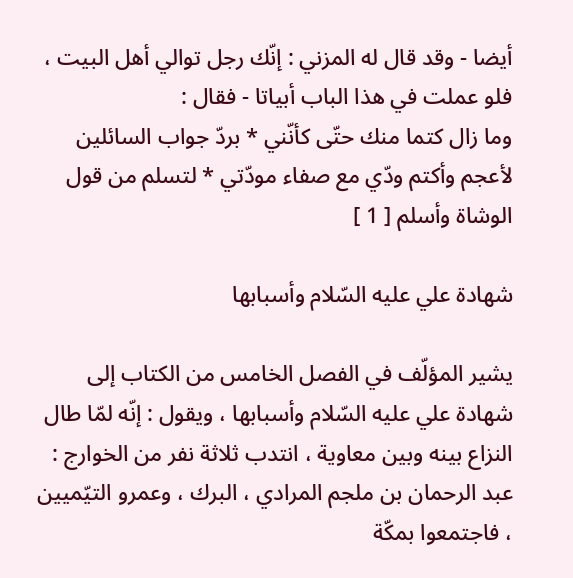أيضا - وقد قال له المزني : إنّك رجل توالي أهل البيت ، فلو عملت في هذا الباب أبياتا - فقال :
وما زال كتما منك حتّى كأنّني * بردّ جواب السائلين لأعجم وأكتم ودّي مع صفاء مودّتي * لتسلم من قول الوشاة وأسلم [ 1 ]

شهادة علي عليه السّلام وأسبابها

يشير المؤلّف في الفصل الخامس من الكتاب إلى شهادة علي عليه السّلام وأسبابها ، ويقول : إنّه لمّا طال النزاع بينه وبين معاوية ، انتدب ثلاثة نفر من الخوارج : عبد الرحمان بن ملجم المرادي ، البرك ، وعمرو التيّميين ، فاجتمعوا بمكّة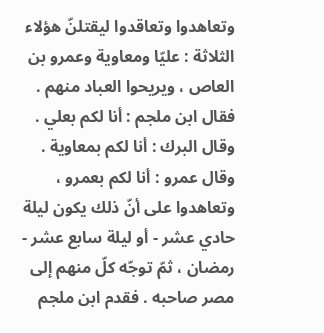وتعاهدوا وتعاقدوا ليقتلنّ هؤلاء الثلاثة : عليّا ومعاوية وعمرو بن العاص ، ويريحوا العباد منهم . فقال ابن ملجم : أنا لكم بعلي . وقال البرك : أنا لكم بمعاوية . وقال عمرو : أنا لكم بعمرو ، وتعاهدوا على أنّ ذلك يكون ليلة حادي عشر - أو ليلة سابع عشر - رمضان ، ثمّ توجّه كلّ منهم إلى مصر صاحبه . فقدم ابن ملجم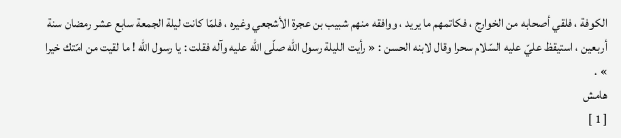الكوفة ، فلقي أصحابه من الخوارج ، فكاتمهم ما يريد ، ووافقه منهم شبيب بن عجرة الأشجعي وغيره ، فلمّا كانت ليلة الجمعة سابع عشر رمضان سنة أربعين ، استيقظ عليّ عليه السّلام سحرا وقال لابنه الحسن : « رأيت الليلة رسول اللّه صلّى اللّه عليه وآله فقلت : يا رسول اللّه ! ما لقيت من امّتك خيرا » .
هامش
[ 1 ]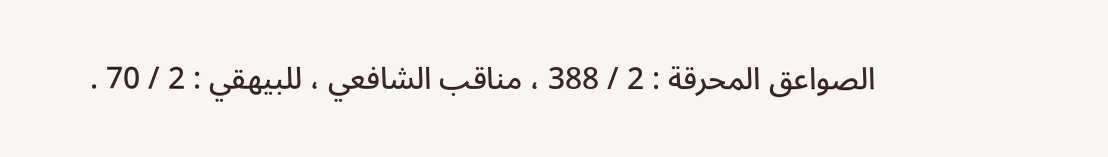الصواعق المحرقة : 2 / 388 ، مناقب الشافعي ، للبيهقي : 2 / 70 .